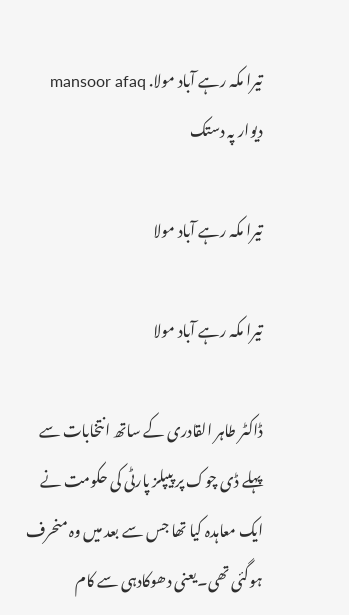تیرا مکہ رہے آباد مولا. mansoor afaq
دیوار پہ دستک

تیرا مکہ رہے آباد مولا

تیرا مکہ رہے آباد مولا

ڈاکٹر طاہر القادری کے ساتھ انتخابات سے پہلے ڈی چوک پر پیپلز پارٹی کی حکومت نے ایک معاہدہ کیا تھا جس سے بعد میں وہ منحرف ہوگئی تھی۔یعنی دھوکادہی سے کام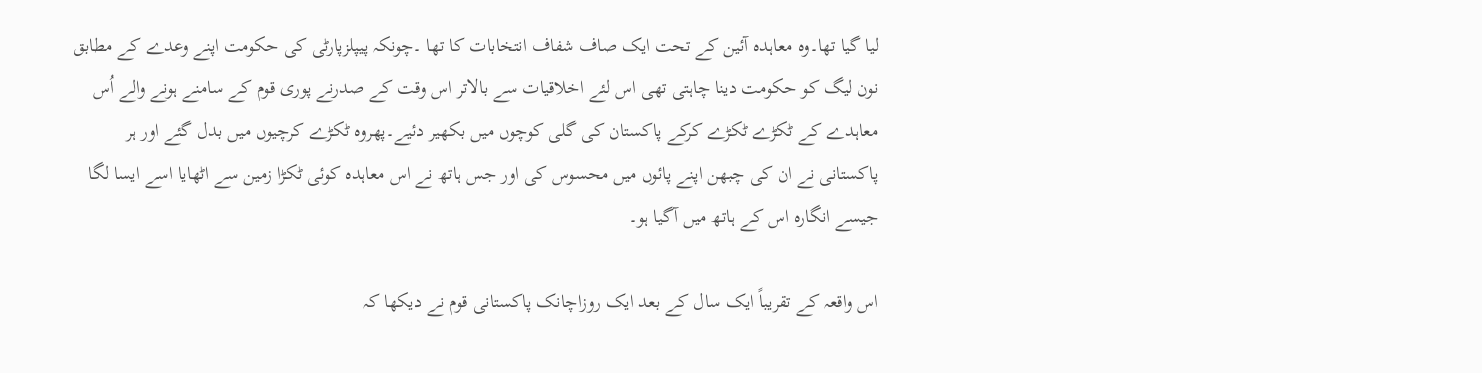لیا گیا تھا۔وہ معاہدہ آئین کے تحت ایک صاف شفاف انتخابات کا تھا ۔چونکہ پیپلزپارٹی کی حکومت اپنے وعدے کے مطابق نون لیگ کو حکومت دینا چاہتی تھی اس لئے اخلاقیات سے بالاتر اس وقت کے صدرنے پوری قوم کے سامنے ہونے والے اُس معاہدے کے ٹکڑے ٹکڑے کرکے پاکستان کی گلی کوچوں میں بکھیر دئیے۔پھروہ ٹکڑے کرچیوں میں بدل گئے اور ہر پاکستانی نے ان کی چبھن اپنے پائوں میں محسوس کی اور جس ہاتھ نے اس معاہدہ کوئی ٹکڑا زمین سے اٹھایا اسے ایسا لگا جیسے انگارہ اس کے ہاتھ میں آگیا ہو۔

اس واقعہ کے تقریباً ایک سال کے بعد ایک روزاچانک پاکستانی قوم نے دیکھا کہ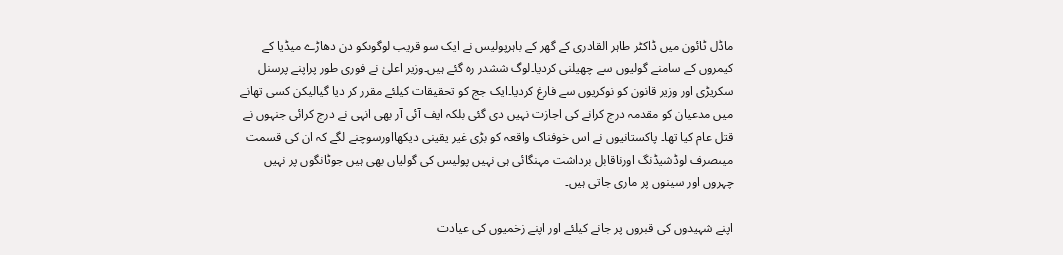ماڈل ٹائون میں ڈاکٹر طاہر القادری کے گھر کے باہرپولیس نے ایک سو قریب لوگوںکو دن دھاڑے میڈیا کے کیمروں کے سامنے گولیوں سے چھیلنی کردیا۔لوگ ششدر رہ گئے ہیں۔وزیر اعلیٰ نے فوری طور پراپنے پرسنل سکریڑی اور وزیر قانون کو نوکریوں سے فارغ کردیا۔ایک جج کو تحقیقات کیلئے مقرر کر دیا گیالیکن کسی تھانے میں مدعیان کو مقدمہ درج کرانے کی اجازت نہیں دی گئی بلکہ ایف آئی آر بھی انہی نے درج کرائی جنہوں نے قتل عام کیا تھا۔ پاکستانیوں نے اس خوفناک واقعہ کو بڑی غیر یقینی دیکھااورسوچنے لگے کہ ان کی قسمت میںصرف لوڈشیڈنگ اورناقابل برداشت مہنگائی ہی نہیں پولیس کی گولیاں بھی ہیں جوٹانگوں پر نہیں چہروں اور سینوں پر ماری جاتی ہیں۔

اپنے شہیدوں کی قبروں پر جانے کیلئے اور اپنے زخمیوں کی عیادت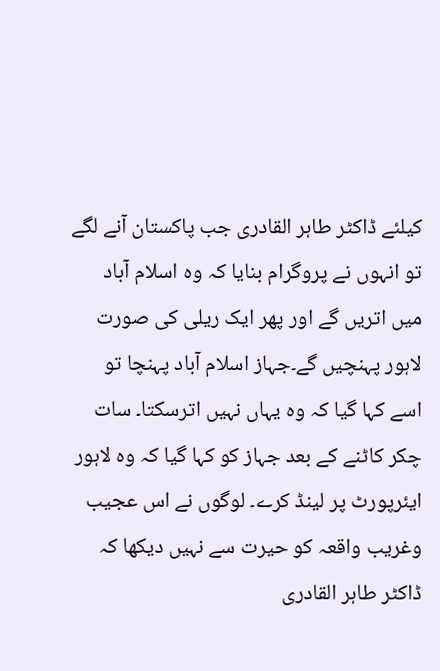کیلئے ڈاکٹر طاہر القادری جب پاکستان آنے لگے تو انہوں نے پروگرام بنایا کہ وہ اسلام آباد میں اتریں گے اور پھر ایک ریلی کی صورت لاہور پہنچیں گے۔جہاز اسلام آباد پہنچا تو اسے کہا گیا کہ وہ یہاں نہیں اترسکتا۔ سات چکر کاٹنے کے بعد جہاز کو کہا گیا کہ وہ لاہور ایئرپورٹ پر لینڈ کرے۔ لوگوں نے اس عجیب وغریب واقعہ کو حیرت سے نہیں دیکھا کہ ڈاکٹر طاہر القادری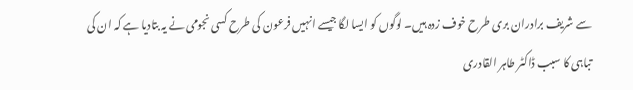سے شریف برادران بری طرح خوف زدہ ہیں۔ لوگوں کو ایسا لگا جیسے انہیں فرعون کی طرح کسی نجومی نے یہ بتادیا ہے کہ ان کی تباہی کا سبب ڈاکٹر طاہر القادری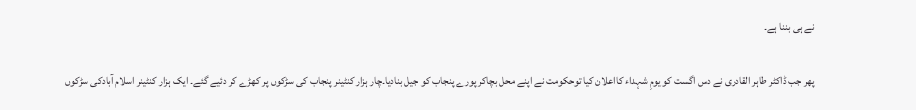نے ہی بننا ہے۔

پھر جب ڈاکٹر طاہر القادری نے دس اگست کو یومِ شہداء کااعلان کیا توحکومت نے اپنے محل بچاکر پورے پنجاب کو جیل بنادیا۔چار ہزار کنٹینر پنجاب کی سڑکوں پر کھڑے کر دئیے گئے۔ ایک ہزار کنٹینر اسلام آبادکی سڑکوں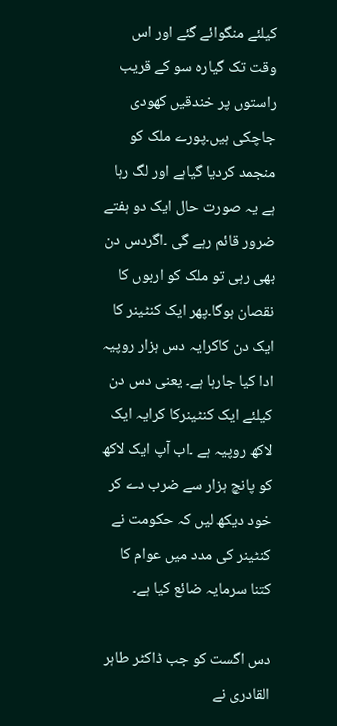کیلئے منگوائے گئے اور اس وقت تک گیارہ سو کے قریب راستوں پر خندقیں کھودی جاچکی ہیں۔پورے ملک کو منجمد کردیا گیاہے اور لگ رہا ہے یہ صورت حال ایک دو ہفتے ضرور قائم رہے گی ۔اگردس دن بھی رہی تو ملک کو اربوں کا نقصان ہوگا۔پھر ایک کنٹینر کا ایک دن کاکرایہ دس ہزار روپیہ ادا کیا جارہا ہے۔ یعنی دس دن کیلئے ایک کنٹینرکا کرایہ ایک لاکھ روپیہ ہے ۔اب آپ ایک لاکھ کو پانچ ہزار سے ضرب دے کر خود دیکھ لیں کہ حکومت نے کنٹینر کی مدد میں عوام کا کتنا سرمایہ ضائع کیا ہے۔

دس اگست کو جب ڈاکٹر طاہر القادری نے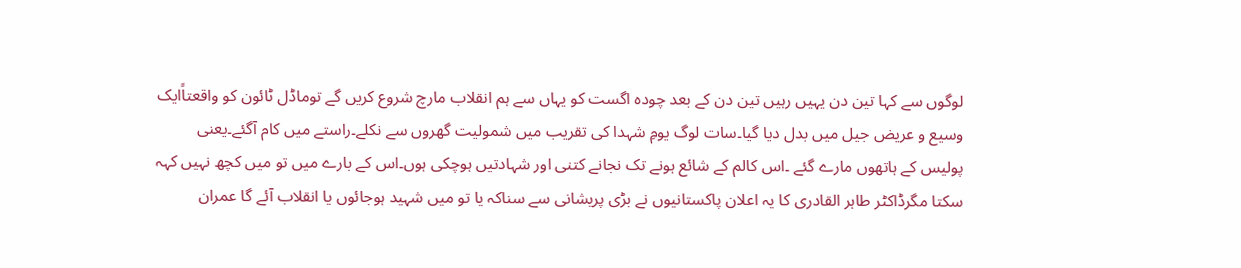لوگوں سے کہا تین دن یہیں رہیں تین دن کے بعد چودہ اگست کو یہاں سے ہم انقلاب مارچ شروع کریں گے توماڈل ٹائون کو واقعتاًایک وسیع و عریض جیل میں بدل دیا گیا۔سات لوگ یومِ شہدا کی تقریب میں شمولیت گھروں سے نکلے۔راستے میں کام آگئے۔یعنی پولیس کے ہاتھوں مارے گئے ۔اس کالم کے شائع ہونے تک نجانے کتنی اور شہادتیں ہوچکی ہوں۔اس کے بارے میں تو میں کچھ نہیں کہہ سکتا مگرڈاکٹر طاہر القادری کا یہ اعلان پاکستانیوں نے بڑی پریشانی سے سناکہ یا تو میں شہید ہوجائوں یا انقلاب آئے گا عمران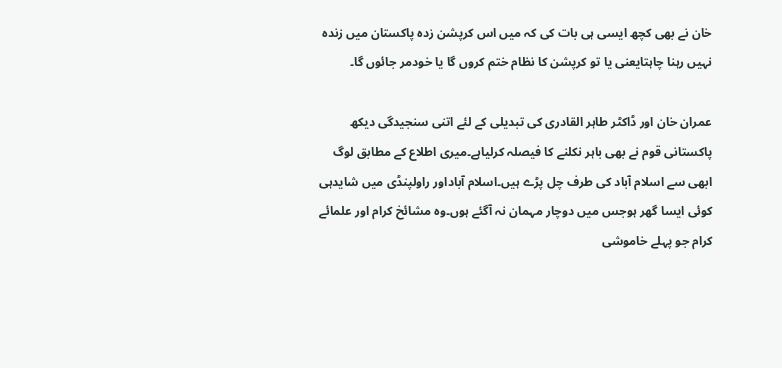خان نے بھی کچھ ایسی ہی بات کی کہ میں اس کرپشن زدہ پاکستان میں زندہ نہیں رہنا چاہتایعنی یا تو کرپشن کا نظام ختم کروں گا یا خودمر جائوں گا۔

عمران خان اور ڈاکٹر طاہر القادری کی تبدیلی کے لئے اتنی سنجیدگی دیکھ پاکستانی قوم نے بھی باہر نکلنے کا فیصلہ کرلیاہے۔میری اطلاع کے مطابق لوگ ابھی سے اسلام آباد کی طرف چل پڑے ہیں۔اسلام آباداور راولپنڈی میں شایدہی کوئی ایسا گھر ہوجس میں دوچار مہمان نہ آگئے ہوں۔وہ مشائخ کرام اور علمائے کرام جو پہلے خاموشی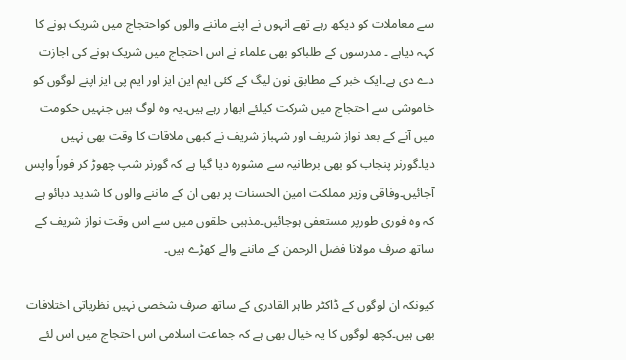سے معاملات کو دیکھ رہے تھے انہوں نے اپنے ماننے والوں کواحتجاج میں شریک ہونے کا کہہ دیاہے ۔ مدرسوں کے طلباکو بھی علماء نے اس احتجاج میں شریک ہونے کی اجازت دے دی ہے۔ایک خبر کے مطابق نون لیگ کے کئی ایم این ایز اور ایم پی ایز اپنے لوگوں کو خاموشی سے احتجاج میں شرکت کیلئے ابھار رہے ہیں۔یہ وہ لوگ ہیں جنہیں حکومت میں آنے کے بعد نواز شریف اور شہباز شریف نے کبھی ملاقات کا وقت بھی نہیں دیا۔گورنر پنجاب کو بھی برطانیہ سے مشورہ دیا گیا ہے کہ گورنر شپ چھوڑ کر فوراً واپس آجائیں۔وفاقی وزیر مملکت امین الحسنات پر بھی ان کے ماننے والوں کا شدید دبائو ہے کہ وہ فوری طورپر مستعفی ہوجائیں۔مذہبی حلقوں میں سے اس وقت نواز شریف کے ساتھ صرف مولانا فضل الرحمن کے ماننے والے کھڑے ہیں۔

کیونکہ ان لوگوں کے ڈاکٹر طاہر القادری کے ساتھ صرف شخصی نہیں نظریاتی اختلافات بھی ہیں۔کچھ لوگوں کا یہ خیال بھی ہے کہ جماعت اسلامی اس احتجاج میں اس لئے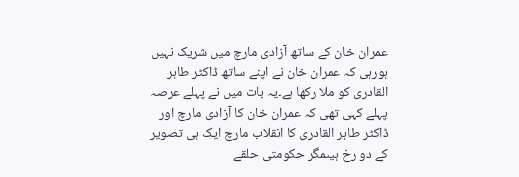عمران خان کے ساتھ آزادی مارچ میں شریک نہیں ہورہی کہ عمران خان نے اپنے ساتھ ڈاکٹر طاہر القادری کو ملا رکھا ہے۔یہ بات میں نے پہلے عرصہ پہلے کہی تھی کہ عمران خان کا آزادی مارچ اور ڈاکٹر طاہر القادری کا انقلاب مارچ ایک ہی تصویر کے دو رخ ہیںمگر حکومتی حلقے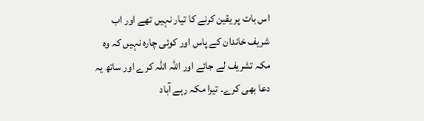اس بات پر یقین کرنے کا تیار نہیں تھے اور اب شریف خاندان کے پاس اور کوئی چارہ نہیں کہ وہ مکہ تشریف لے جائے اور اللہ اللہ کرے اور ساتھ یہ دعا بھی کرے۔ تیرا مکہ رہے آباد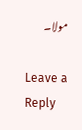مولا۔

Leave a Reply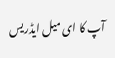آپ کا ای میل ایڈریس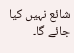شائع نہیں کیا جائے گا۔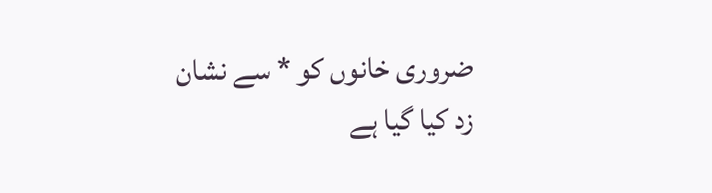ضروری خانوں کو * سے نشان زد کیا گیا ہے